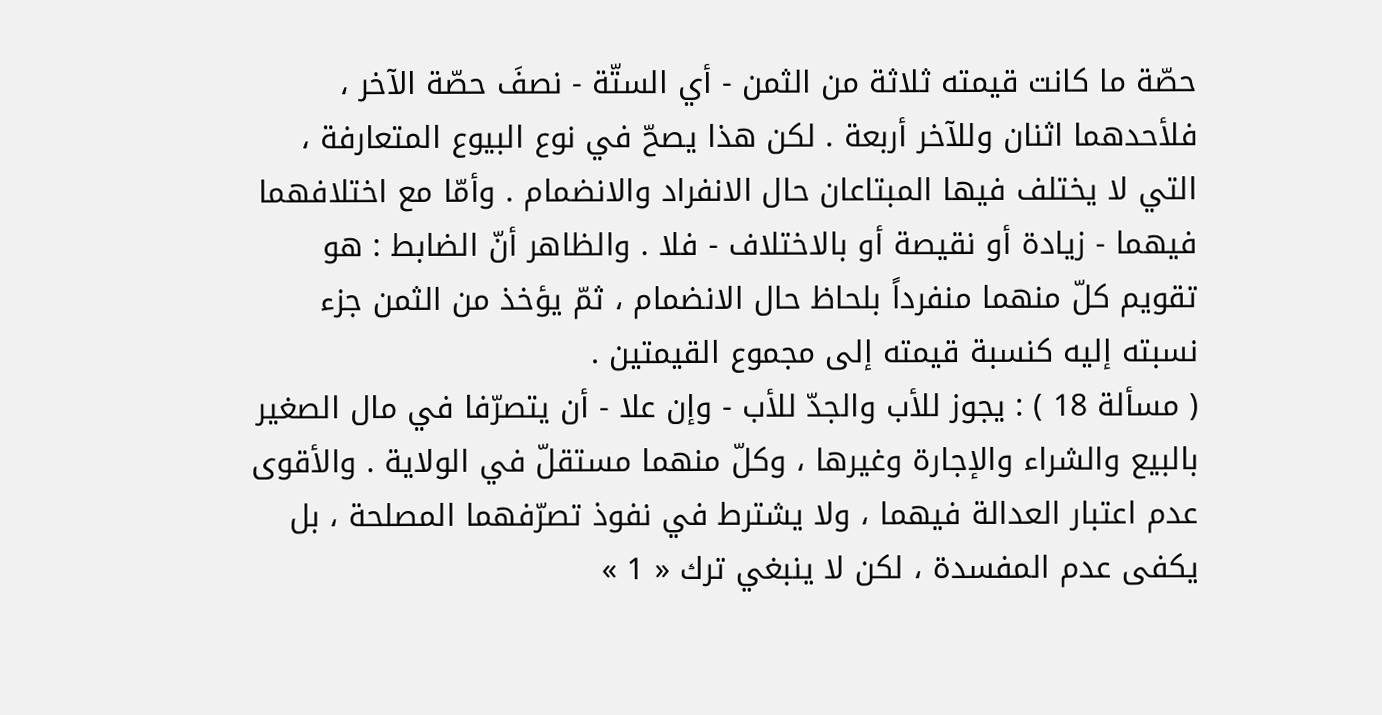حصّة ما كانت قيمته ثلاثة من الثمن - أي الستّة - نصفَ حصّة الآخر ، فلأحدهما اثنان وللآخر أربعة . لكن هذا يصحّ في نوع البيوع المتعارفة ، التي لا يختلف فيها المبتاعان حال الانفراد والانضمام . وأمّا مع اختلافهما فيهما - زيادة أو نقيصة أو بالاختلاف - فلا . والظاهر أنّ الضابط : هو تقويم كلّ منهما منفرداً بلحاظ حال الانضمام ، ثمّ يؤخذ من الثمن جزء نسبته إليه كنسبة قيمته إلى مجموع القيمتين .
( مسألة 18 ) : يجوز للأب والجدّ للأب - وإن علا - أن يتصرّفا في مال الصغير بالبيع والشراء والإجارة وغيرها ، وكلّ منهما مستقلّ في الولاية . والأقوى عدم اعتبار العدالة فيهما ، ولا يشترط في نفوذ تصرّفهما المصلحة ، بل يكفى عدم المفسدة ، لكن لا ينبغي ترك « 1 »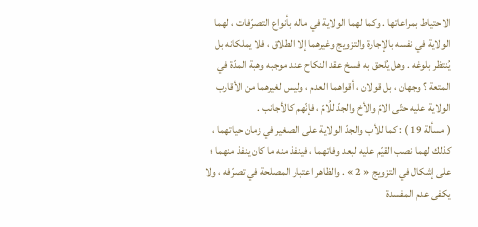الاحتياط بمراعاتها . وكما لهما الولاية في ماله بأنواع التصرّفات ، لهما الولاية في نفسه بالإجارة والتزويج وغيرهما إلا الطلاق ، فلا يملكانه بل يُنتظر بلوغه . وهل يُلحق به فسخ عقد النكاح عند موجبه وهبة المدّة في المتعة ؟ وجهان ، بل قولان ، أقواهما العدم ، وليس لغيرهما من الأقارب الولاية عليه حتّى الامّ والأخ والجدّ للُامّ ، فإنّهم كالأجانب .
( مسألة 19 ) : كما للأب والجدّ الولاية على الصغير في زمان حياتهما ، كذلك لهما نصب القيّم عليه لبعد وفاتهما ، فينفذ منه ما كان ينفذ منهما ؛ على إشكال في التزويج « 2 » . والظاهر اعتبار المصلحة في تصرّفه ، ولا يكفى عدم المفسدة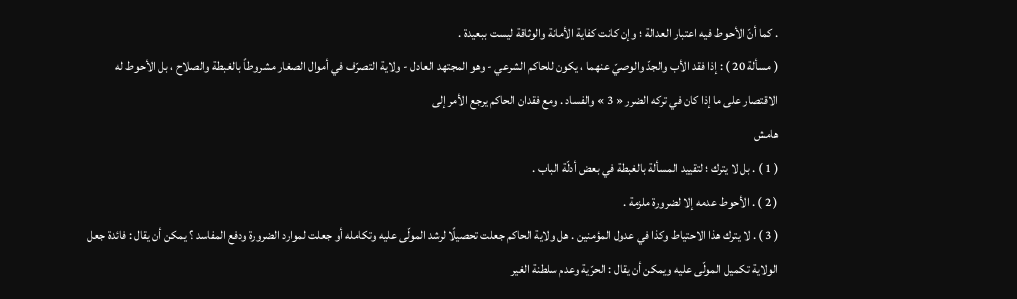. كما أنّ الأحوط فيه اعتبار العدالة ؛ وإن كانت كفاية الأمانة والوثاقة ليست ببعيدة .
( مسألة 20 ) : إذا فقد الأب والجدّ والوصيّ عنهما ، يكون للحاكم الشرعي - وهو المجتهد العادل - ولاية التصرّف في أموال الصغار مشروطاً بالغبطة والصلاح ، بل الأحوط له الاقتصار على ما إذا كان في تركه الضرر « 3 » والفساد . ومع فقدان الحاكم يرجع الأمر إلى
هامش
( 1 ) . بل لا يترك ؛ لتقييد المسألة بالغبطة في بعض أدلّة الباب .
( 2 ) . الأحوط عدمه إلا لضرورة ملزمة .
( 3 ) . لا يترك هذا الاحتياط وكذا في عدول المؤمنين . هل ولاية الحاكم جعلت تحصيلًا لرشد المولّى عليه وتكامله أو جعلت لموارد الضرورة ودفع المفاسد ؟ يمكن أن يقال : فائدة جعل الولاية تكميل المولّى عليه ويمكن أن يقال : الحرّية وعدم سلطنة الغير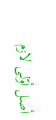أصل أوّلى لازم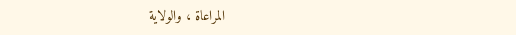المراعاة ، والولاية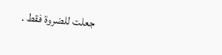جعلت للضروة فقط .